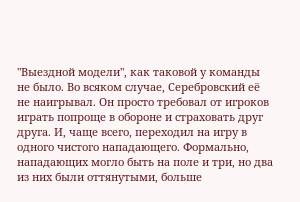"Выездной модели", как таковой у команды не было. Во всяком случае, Серебровский её не наигрывал. Он просто требовал от игроков играть попроще в обороне и страховать друг друга. И, чаще всего, переходил на игру в одного чистого нападающего. Формально, нападающих могло быть на поле и три, но два из них были оттянутыми, больше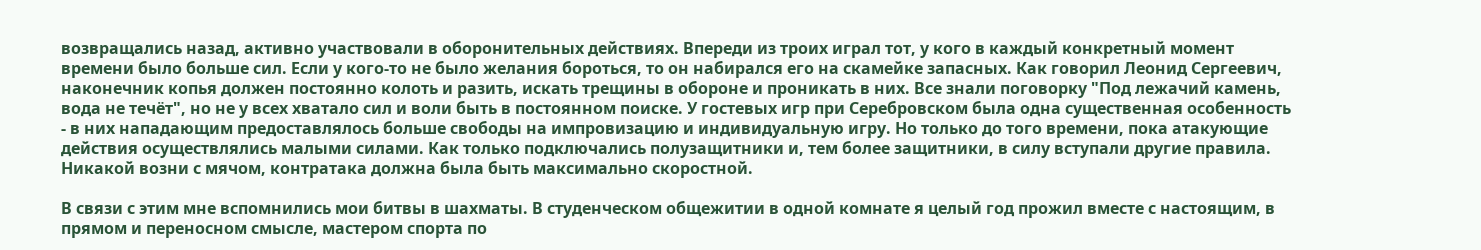возвращались назад, активно участвовали в оборонительных действиях. Впереди из троих играл тот, у кого в каждый конкретный момент времени было больше сил. Если у кого-то не было желания бороться, то он набирался его на скамейке запасных. Как говорил Леонид Сергеевич, наконечник копья должен постоянно колоть и разить, искать трещины в обороне и проникать в них. Все знали поговорку "Под лежачий камень, вода не течёт", но не у всех хватало сил и воли быть в постоянном поиске. У гостевых игр при Серебровском была одна существенная особенность - в них нападающим предоставлялось больше свободы на импровизацию и индивидуальную игру. Но только до того времени, пока атакующие действия осуществлялись малыми силами. Как только подключались полузащитники и, тем более защитники, в силу вступали другие правила. Никакой возни с мячом, контратака должна была быть максимально скоростной.

В связи с этим мне вспомнились мои битвы в шахматы. В студенческом общежитии в одной комнате я целый год прожил вместе с настоящим, в прямом и переносном смысле, мастером спорта по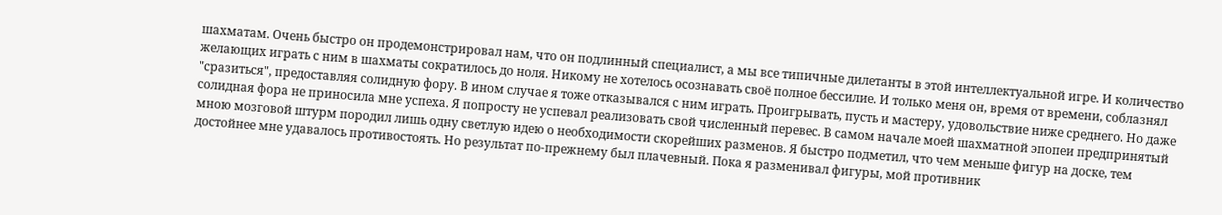шахматам. Очень быстро он продемонстрировал нам, что он подлинный специалист, а мы все типичные дилетанты в этой интеллектуальной игре. И количество желающих играть с ним в шахматы сократилось до ноля. Никому не хотелось осознавать своё полное бессилие. И только меня он, время от времени, соблазнял "сразиться", предоставляя солидную фору. В ином случае я тоже отказывался с ним играть. Проигрывать, пусть и мастеру, удовольствие ниже среднего. Но даже солидная фора не приносила мне успеха. Я попросту не успевал реализовать свой численный перевес. В самом начале моей шахматной эпопеи предпринятый мною мозговой штурм породил лишь одну светлую идею о необходимости скорейших разменов. Я быстро подметил, что чем меньше фигур на доске, тем достойнее мне удавалось противостоять. Но результат по-прежнему был плачевный. Пока я разменивал фигуры, мой противник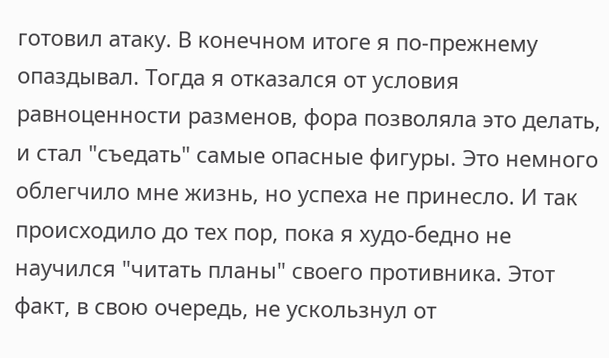готовил атаку. В конечном итоге я по-прежнему опаздывал. Тогда я отказался от условия равноценности разменов, фора позволяла это делать, и стал "съедать" самые опасные фигуры. Это немного облегчило мне жизнь, но успеха не принесло. И так происходило до тех пор, пока я худо-бедно не научился "читать планы" своего противника. Этот факт, в свою очередь, не ускользнул от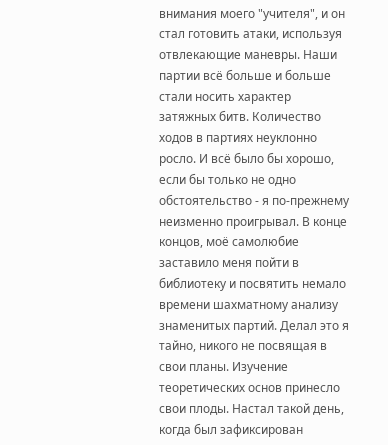внимания моего "учителя", и он стал готовить атаки, используя отвлекающие маневры. Наши партии всё больше и больше стали носить характер затяжных битв. Количество ходов в партиях неуклонно росло. И всё было бы хорошо, если бы только не одно обстоятельство - я по-прежнему неизменно проигрывал. В конце концов, моё самолюбие заставило меня пойти в библиотеку и посвятить немало времени шахматному анализу знаменитых партий. Делал это я тайно, никого не посвящая в свои планы. Изучение теоретических основ принесло свои плоды. Настал такой день, когда был зафиксирован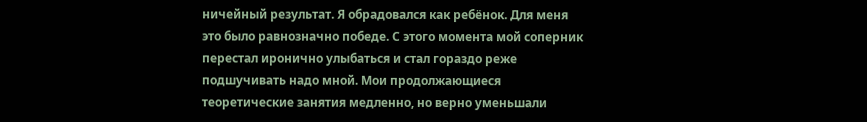ничейный результат. Я обрадовался как ребёнок. Для меня это было равнозначно победе. С этого момента мой соперник перестал иронично улыбаться и стал гораздо реже подшучивать надо мной. Мои продолжающиеся теоретические занятия медленно, но верно уменьшали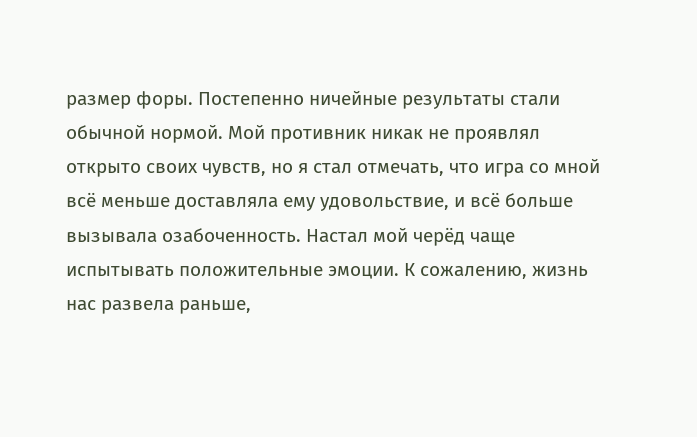размер форы. Постепенно ничейные результаты стали обычной нормой. Мой противник никак не проявлял открыто своих чувств, но я стал отмечать, что игра со мной всё меньше доставляла ему удовольствие, и всё больше вызывала озабоченность. Настал мой черёд чаще испытывать положительные эмоции. К сожалению, жизнь нас развела раньше,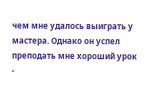чем мне удалось выиграть у мастера. Однако он успел преподать мне хороший урок -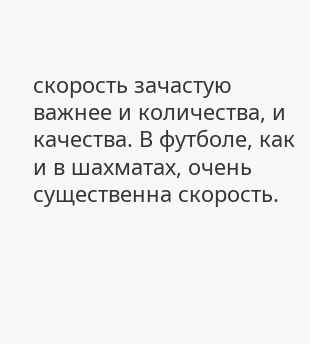скорость зачастую важнее и количества, и качества. В футболе, как и в шахматах, очень существенна скорость.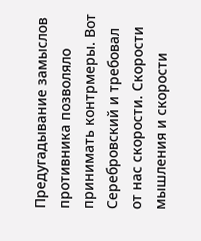Предугадывание замыслов противника позволяло принимать контрмеры. Вот Серебровский и требовал от нас скорости. Скорости мышления и скорости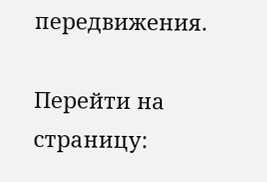передвижения.

Перейти на страницу: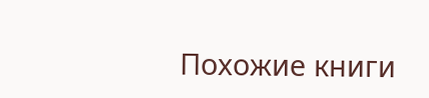Похожие книги